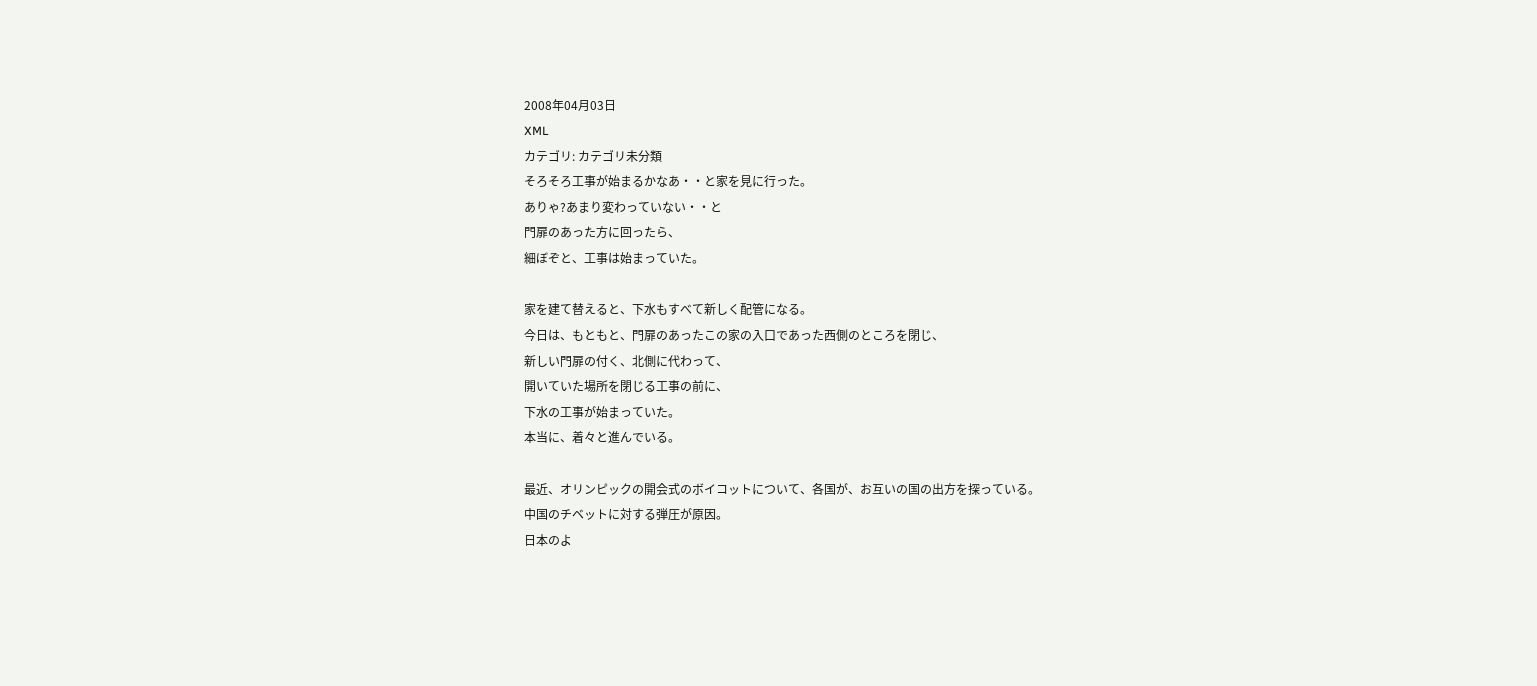2008年04月03日
XML
カテゴリ: カテゴリ未分類
そろそろ工事が始まるかなあ・・と家を見に行った。
ありゃ?あまり変わっていない・・と
門扉のあった方に回ったら、
細ぼぞと、工事は始まっていた。

家を建て替えると、下水もすべて新しく配管になる。
今日は、もともと、門扉のあったこの家の入口であった西側のところを閉じ、
新しい門扉の付く、北側に代わって、
開いていた場所を閉じる工事の前に、
下水の工事が始まっていた。
本当に、着々と進んでいる。

最近、オリンピックの開会式のボイコットについて、各国が、お互いの国の出方を探っている。
中国のチベットに対する弾圧が原因。
日本のよ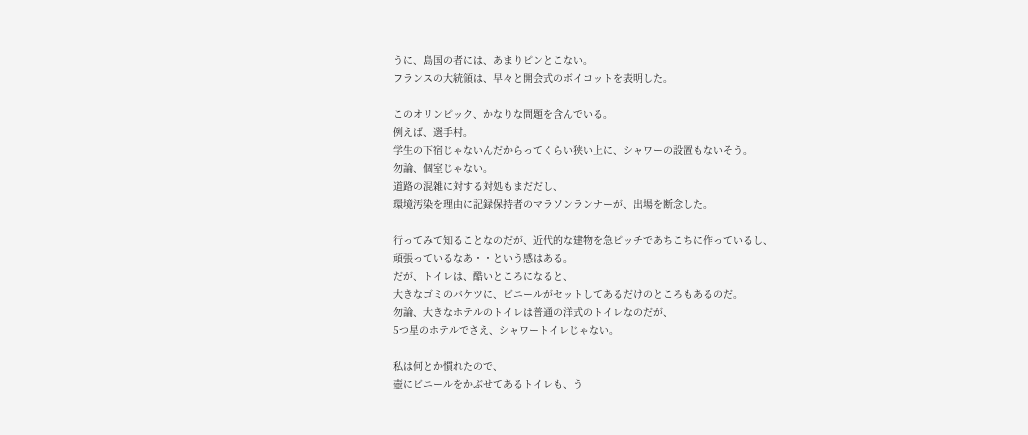うに、島国の者には、あまりピンとこない。
フランスの大統領は、早々と開会式のボイコットを表明した。

このオリンピック、かなりな問題を含んでいる。
例えば、選手村。
学生の下宿じゃないんだからってくらい狭い上に、シャワーの設置もないそう。
勿論、個室じゃない。
道路の混雑に対する対処もまだだし、
環境汚染を理由に記録保持者のマラソンランナーが、出場を断念した。

行ってみて知ることなのだが、近代的な建物を急ピッチであちこちに作っているし、
頑張っているなあ・・という感はある。
だが、トイレは、酷いところになると、
大きなゴミのバケツに、ビニールがセットしてあるだけのところもあるのだ。
勿論、大きなホテルのトイレは普通の洋式のトイレなのだが、
5つ星のホテルでさえ、シャワートイレじゃない。

私は何とか慣れたので、
壺にビニールをかぶせてあるトイレも、う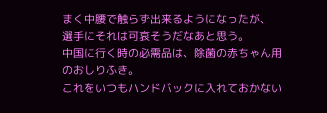まく中腰で触らず出来るようになったが、
選手にそれは可哀そうだなあと思う。
中国に行く時の必需品は、除菌の赤ちゃん用のおしりふき。
これをいつもハンドバックに入れておかない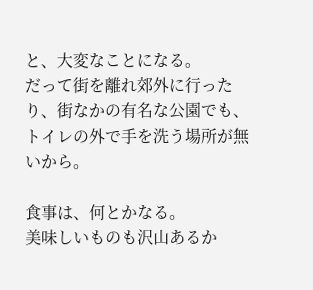と、大変なことになる。
だって街を離れ郊外に行ったり、街なかの有名な公園でも、トイレの外で手を洗う場所が無いから。

食事は、何とかなる。
美味しいものも沢山あるか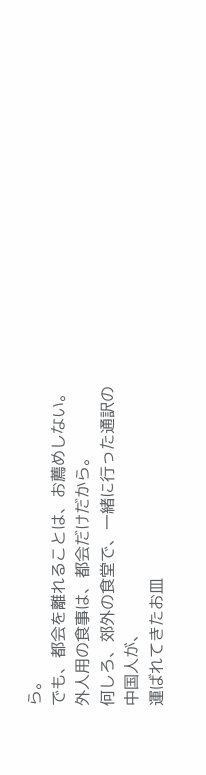ら。
でも、都会を離れることは、お薦めしない。
外人用の食事は、都会だけだから。
何しろ、郊外の食堂で、一緒に行った通訳の中国人が、
運ばれてきたお皿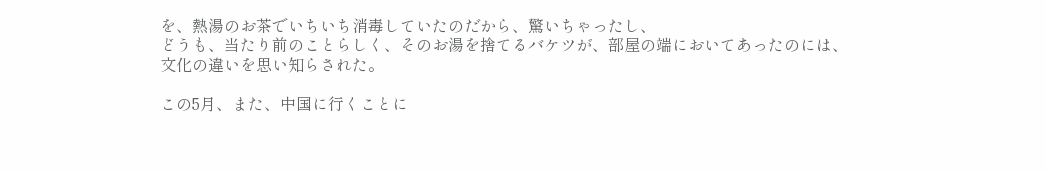を、熱湯のお茶でいちいち消毒していたのだから、驚いちゃったし、
どうも、当たり前のことらしく、そのお湯を捨てるバケツが、部屋の端においてあったのには、
文化の違いを思い知らされた。

この5月、また、中国に行くことに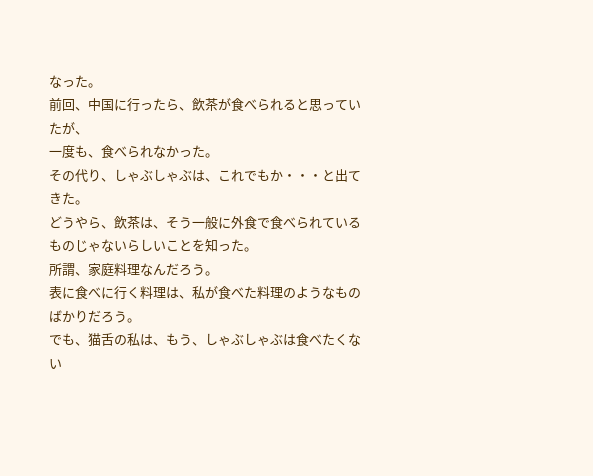なった。
前回、中国に行ったら、飲茶が食べられると思っていたが、
一度も、食べられなかった。
その代り、しゃぶしゃぶは、これでもか・・・と出てきた。
どうやら、飲茶は、そう一般に外食で食べられているものじゃないらしいことを知った。
所謂、家庭料理なんだろう。
表に食べに行く料理は、私が食べた料理のようなものばかりだろう。
でも、猫舌の私は、もう、しゃぶしゃぶは食べたくない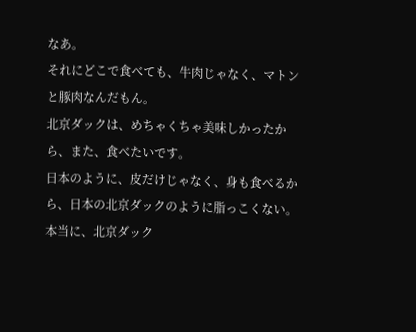なあ。
それにどこで食べても、牛肉じゃなく、マトンと豚肉なんだもん。
北京ダックは、めちゃくちゃ美味しかったから、また、食べたいです。
日本のように、皮だけじゃなく、身も食べるから、日本の北京ダックのように脂っこくない。
本当に、北京ダック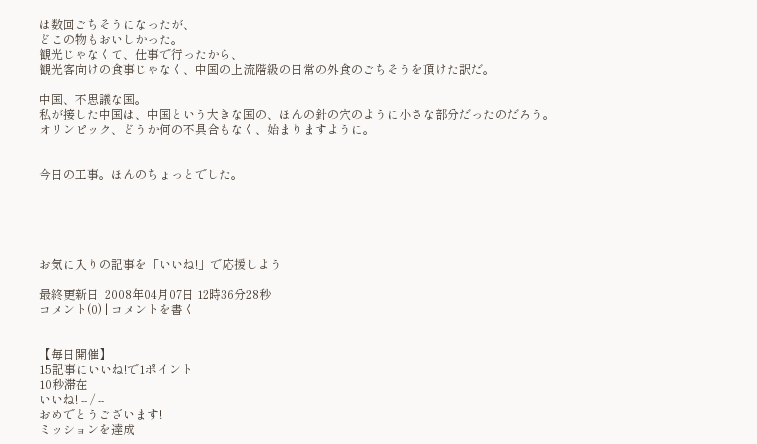は数回ごちそうになったが、
どこの物もおいしかった。
観光じゃなくて、仕事で行ったから、
観光客向けの食事じゃなく、中国の上流階級の日常の外食のごちそうを頂けた訳だ。

中国、不思議な国。
私が接した中国は、中国という大きな国の、ほんの針の穴のように小さな部分だったのだろう。
オリンピック、どうか何の不具合もなく、始まりますように。


今日の工事。ほんのちょっとでした。





お気に入りの記事を「いいね!」で応援しよう

最終更新日  2008年04月07日 12時36分28秒
コメント(0) | コメントを書く


【毎日開催】
15記事にいいね!で1ポイント
10秒滞在
いいね! -- / --
おめでとうございます!
ミッションを達成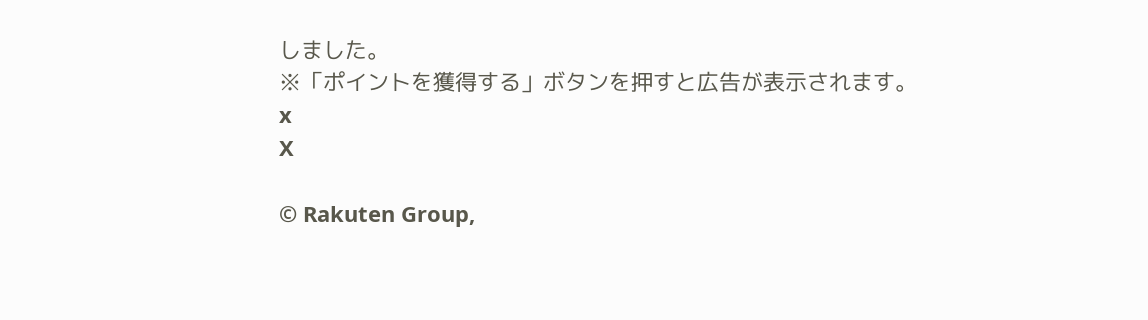しました。
※「ポイントを獲得する」ボタンを押すと広告が表示されます。
x
X

© Rakuten Group,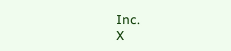Inc.
X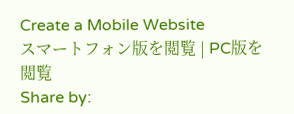Create a Mobile Website
スマートフォン版を閲覧 | PC版を閲覧
Share by: